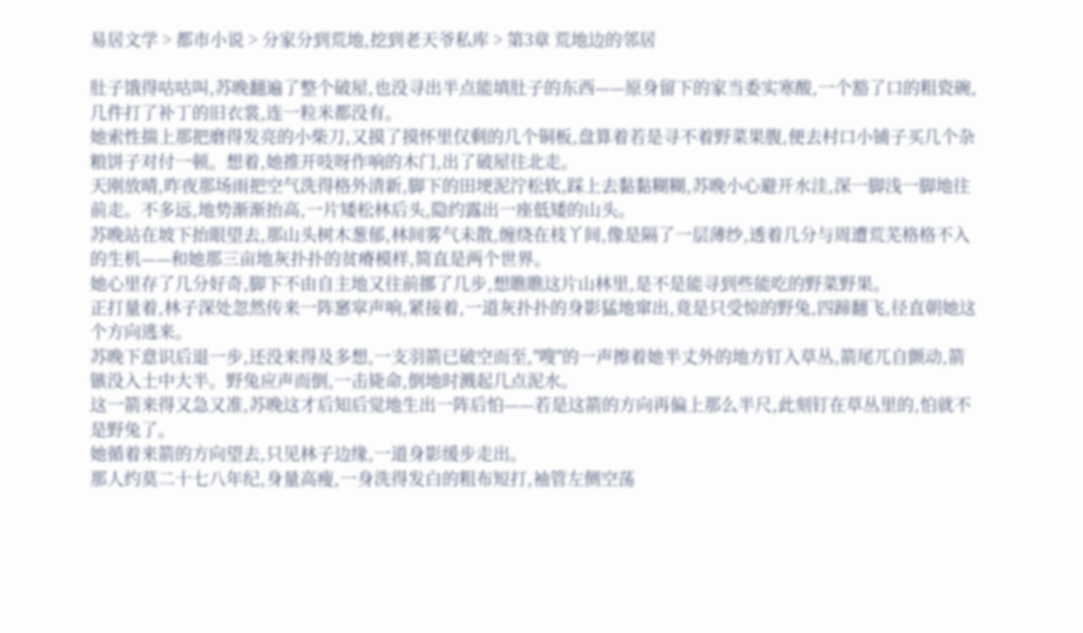易居文学 > 都市小说 > 分家分到荒地,挖到老天爷私库 > 第3章 荒地边的邻居

肚子饿得咕咕叫,苏晚翻遍了整个破屋,也没寻出半点能填肚子的东西——原身留下的家当委实寒酸,一个豁了口的粗瓷碗,几件打了补丁的旧衣裳,连一粒米都没有。
她索性揣上那把磨得发亮的小柴刀,又摸了摸怀里仅剩的几个铜板,盘算着若是寻不着野菜果腹,便去村口小铺子买几个杂粮饼子对付一顿。想着,她推开吱呀作响的木门,出了破屋往北走。
天刚放晴,昨夜那场雨把空气洗得格外清新,脚下的田埂泥泞松软,踩上去黏黏糊糊,苏晚小心避开水洼,深一脚浅一脚地往前走。不多远,地势渐渐抬高,一片矮松林后头,隐约露出一座低矮的山头。
苏晚站在坡下抬眼望去,那山头树木葱郁,林间雾气未散,缠绕在枝丫间,像是隔了一层薄纱,透着几分与周遭荒芜格格不入的生机——和她那三亩地灰扑扑的贫瘠模样,简直是两个世界。
她心里存了几分好奇,脚下不由自主地又往前挪了几步,想瞧瞧这片山林里,是不是能寻到些能吃的野菜野果。
正打量着,林子深处忽然传来一阵窸窣声响,紧接着,一道灰扑扑的身影猛地窜出,竟是只受惊的野兔,四蹄翻飞,径直朝她这个方向逃来。
苏晚下意识后退一步,还没来得及多想,一支羽箭已破空而至,"嗖"的一声擦着她半丈外的地方钉入草丛,箭尾兀自颤动,箭镞没入土中大半。野兔应声而倒,一击毙命,倒地时溅起几点泥水。
这一箭来得又急又准,苏晚这才后知后觉地生出一阵后怕——若是这箭的方向再偏上那么半尺,此刻钉在草丛里的,怕就不是野兔了。
她循着来箭的方向望去,只见林子边缘,一道身影缓步走出。
那人约莫二十七八年纪,身量高瘦,一身洗得发白的粗布短打,袖管左侧空荡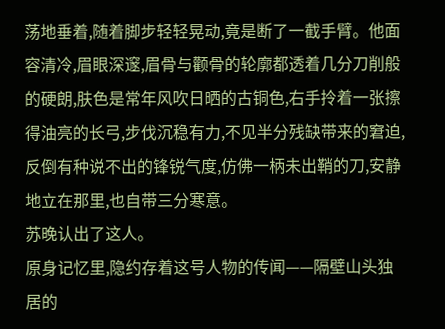荡地垂着,随着脚步轻轻晃动,竟是断了一截手臂。他面容清冷,眉眼深邃,眉骨与颧骨的轮廓都透着几分刀削般的硬朗,肤色是常年风吹日晒的古铜色,右手拎着一张擦得油亮的长弓,步伐沉稳有力,不见半分残缺带来的窘迫,反倒有种说不出的锋锐气度,仿佛一柄未出鞘的刀,安静地立在那里,也自带三分寒意。
苏晚认出了这人。
原身记忆里,隐约存着这号人物的传闻——隔壁山头独居的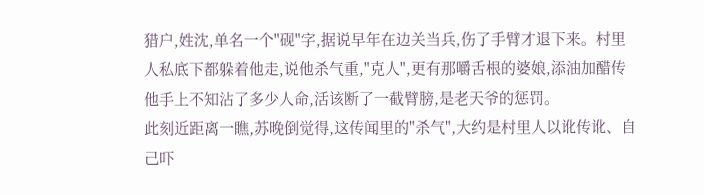猎户,姓沈,单名一个"砚"字,据说早年在边关当兵,伤了手臂才退下来。村里人私底下都躲着他走,说他杀气重,"克人",更有那嚼舌根的婆娘,添油加醋传他手上不知沾了多少人命,活该断了一截臂膀,是老天爷的惩罚。
此刻近距离一瞧,苏晚倒觉得,这传闻里的"杀气",大约是村里人以讹传讹、自己吓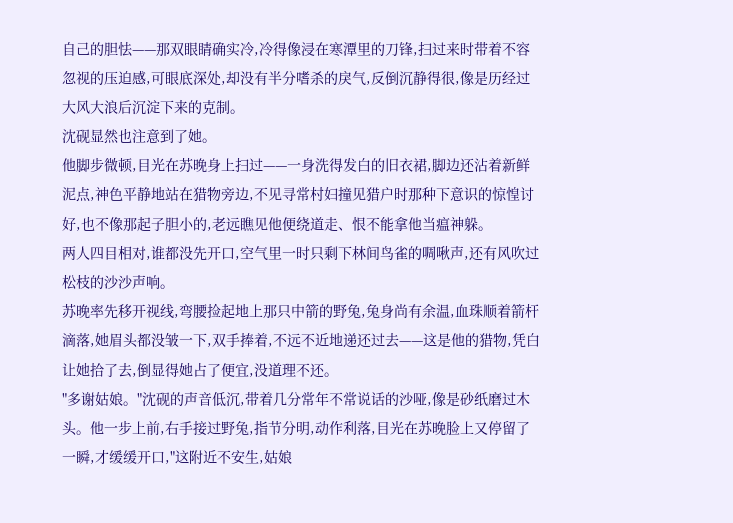自己的胆怯——那双眼睛确实冷,冷得像浸在寒潭里的刀锋,扫过来时带着不容忽视的压迫感,可眼底深处,却没有半分嗜杀的戾气,反倒沉静得很,像是历经过大风大浪后沉淀下来的克制。
沈砚显然也注意到了她。
他脚步微顿,目光在苏晚身上扫过——一身洗得发白的旧衣裙,脚边还沾着新鲜泥点,神色平静地站在猎物旁边,不见寻常村妇撞见猎户时那种下意识的惊惶讨好,也不像那起子胆小的,老远瞧见他便绕道走、恨不能拿他当瘟神躲。
两人四目相对,谁都没先开口,空气里一时只剩下林间鸟雀的啁啾声,还有风吹过松枝的沙沙声响。
苏晚率先移开视线,弯腰捡起地上那只中箭的野兔,兔身尚有余温,血珠顺着箭杆滴落,她眉头都没皱一下,双手捧着,不远不近地递还过去——这是他的猎物,凭白让她拾了去,倒显得她占了便宜,没道理不还。
"多谢姑娘。"沈砚的声音低沉,带着几分常年不常说话的沙哑,像是砂纸磨过木头。他一步上前,右手接过野兔,指节分明,动作利落,目光在苏晚脸上又停留了一瞬,才缓缓开口,"这附近不安生,姑娘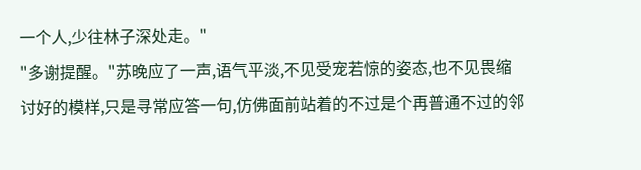一个人,少往林子深处走。"
"多谢提醒。"苏晚应了一声,语气平淡,不见受宠若惊的姿态,也不见畏缩讨好的模样,只是寻常应答一句,仿佛面前站着的不过是个再普通不过的邻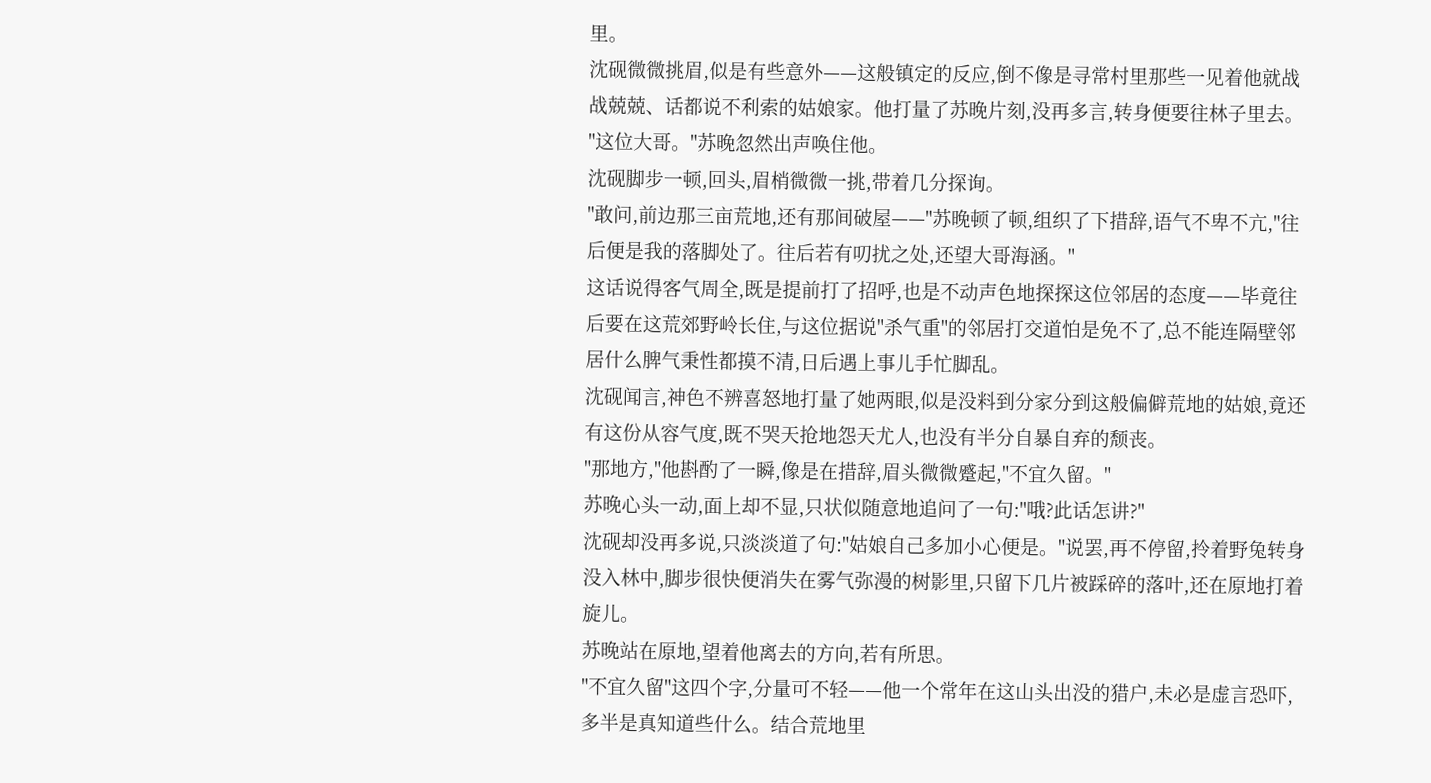里。
沈砚微微挑眉,似是有些意外——这般镇定的反应,倒不像是寻常村里那些一见着他就战战兢兢、话都说不利索的姑娘家。他打量了苏晚片刻,没再多言,转身便要往林子里去。
"这位大哥。"苏晚忽然出声唤住他。
沈砚脚步一顿,回头,眉梢微微一挑,带着几分探询。
"敢问,前边那三亩荒地,还有那间破屋——"苏晚顿了顿,组织了下措辞,语气不卑不亢,"往后便是我的落脚处了。往后若有叨扰之处,还望大哥海涵。"
这话说得客气周全,既是提前打了招呼,也是不动声色地探探这位邻居的态度——毕竟往后要在这荒郊野岭长住,与这位据说"杀气重"的邻居打交道怕是免不了,总不能连隔壁邻居什么脾气秉性都摸不清,日后遇上事儿手忙脚乱。
沈砚闻言,神色不辨喜怒地打量了她两眼,似是没料到分家分到这般偏僻荒地的姑娘,竟还有这份从容气度,既不哭天抢地怨天尤人,也没有半分自暴自弃的颓丧。
"那地方,"他斟酌了一瞬,像是在措辞,眉头微微蹙起,"不宜久留。"
苏晚心头一动,面上却不显,只状似随意地追问了一句:"哦?此话怎讲?"
沈砚却没再多说,只淡淡道了句:"姑娘自己多加小心便是。"说罢,再不停留,拎着野兔转身没入林中,脚步很快便消失在雾气弥漫的树影里,只留下几片被踩碎的落叶,还在原地打着旋儿。
苏晚站在原地,望着他离去的方向,若有所思。
"不宜久留"这四个字,分量可不轻——他一个常年在这山头出没的猎户,未必是虚言恐吓,多半是真知道些什么。结合荒地里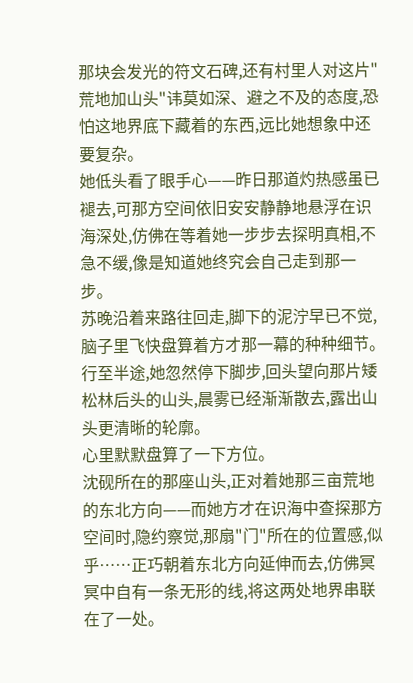那块会发光的符文石碑,还有村里人对这片"荒地加山头"讳莫如深、避之不及的态度,恐怕这地界底下藏着的东西,远比她想象中还要复杂。
她低头看了眼手心——昨日那道灼热感虽已褪去,可那方空间依旧安安静静地悬浮在识海深处,仿佛在等着她一步步去探明真相,不急不缓,像是知道她终究会自己走到那一步。
苏晚沿着来路往回走,脚下的泥泞早已不觉,脑子里飞快盘算着方才那一幕的种种细节。行至半途,她忽然停下脚步,回头望向那片矮松林后头的山头,晨雾已经渐渐散去,露出山头更清晰的轮廓。
心里默默盘算了一下方位。
沈砚所在的那座山头,正对着她那三亩荒地的东北方向——而她方才在识海中查探那方空间时,隐约察觉,那扇"门"所在的位置感,似乎……正巧朝着东北方向延伸而去,仿佛冥冥中自有一条无形的线,将这两处地界串联在了一处。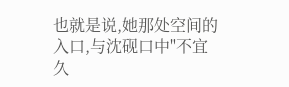也就是说,她那处空间的入口,与沈砚口中"不宜久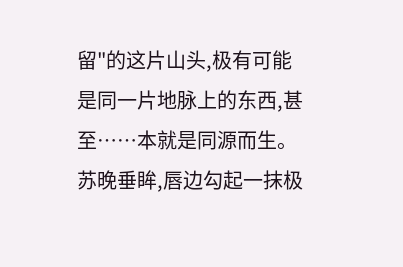留"的这片山头,极有可能是同一片地脉上的东西,甚至……本就是同源而生。
苏晚垂眸,唇边勾起一抹极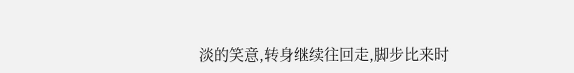淡的笑意,转身继续往回走,脚步比来时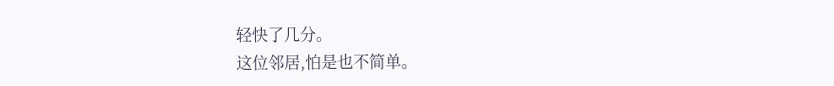轻快了几分。
这位邻居,怕是也不简单。